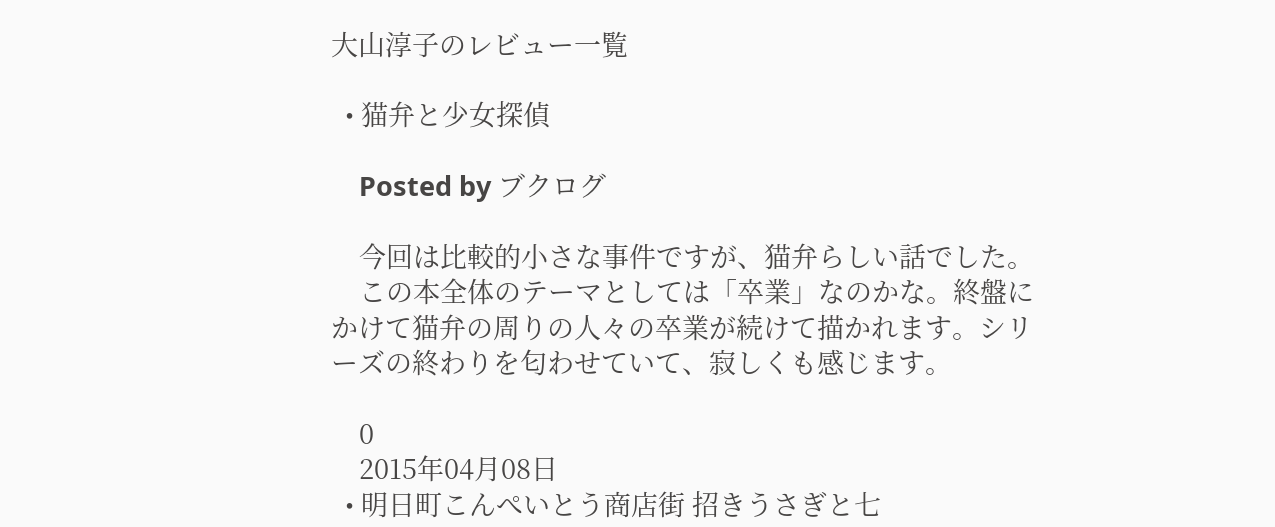大山淳子のレビュー一覧

  • 猫弁と少女探偵

    Posted by ブクログ

    今回は比較的小さな事件ですが、猫弁らしい話でした。
    この本全体のテーマとしては「卒業」なのかな。終盤にかけて猫弁の周りの人々の卒業が続けて描かれます。シリーズの終わりを匂わせていて、寂しくも感じます。

    0
    2015年04月08日
  • 明日町こんぺいとう商店街 招きうさぎと七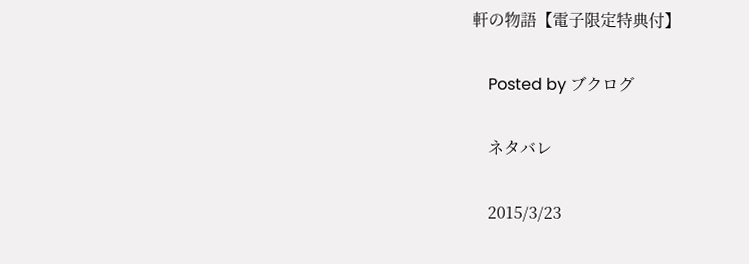軒の物語【電子限定特典付】

    Posted by ブクログ

    ネタバレ

    2015/3/23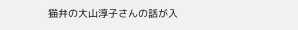猫弁の大山淳子さんの話が入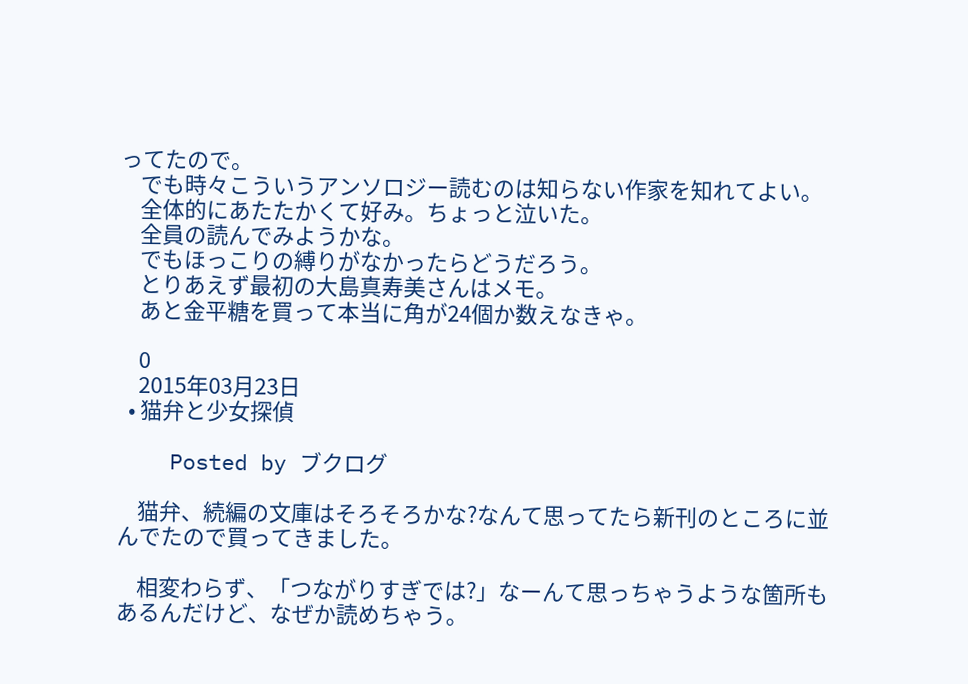ってたので。
    でも時々こういうアンソロジー読むのは知らない作家を知れてよい。
    全体的にあたたかくて好み。ちょっと泣いた。
    全員の読んでみようかな。
    でもほっこりの縛りがなかったらどうだろう。
    とりあえず最初の大島真寿美さんはメモ。
    あと金平糖を買って本当に角が24個か数えなきゃ。

    0
    2015年03月23日
  • 猫弁と少女探偵

    Posted by ブクログ

    猫弁、続編の文庫はそろそろかな?なんて思ってたら新刊のところに並んでたので買ってきました。

    相変わらず、「つながりすぎでは?」なーんて思っちゃうような箇所もあるんだけど、なぜか読めちゃう。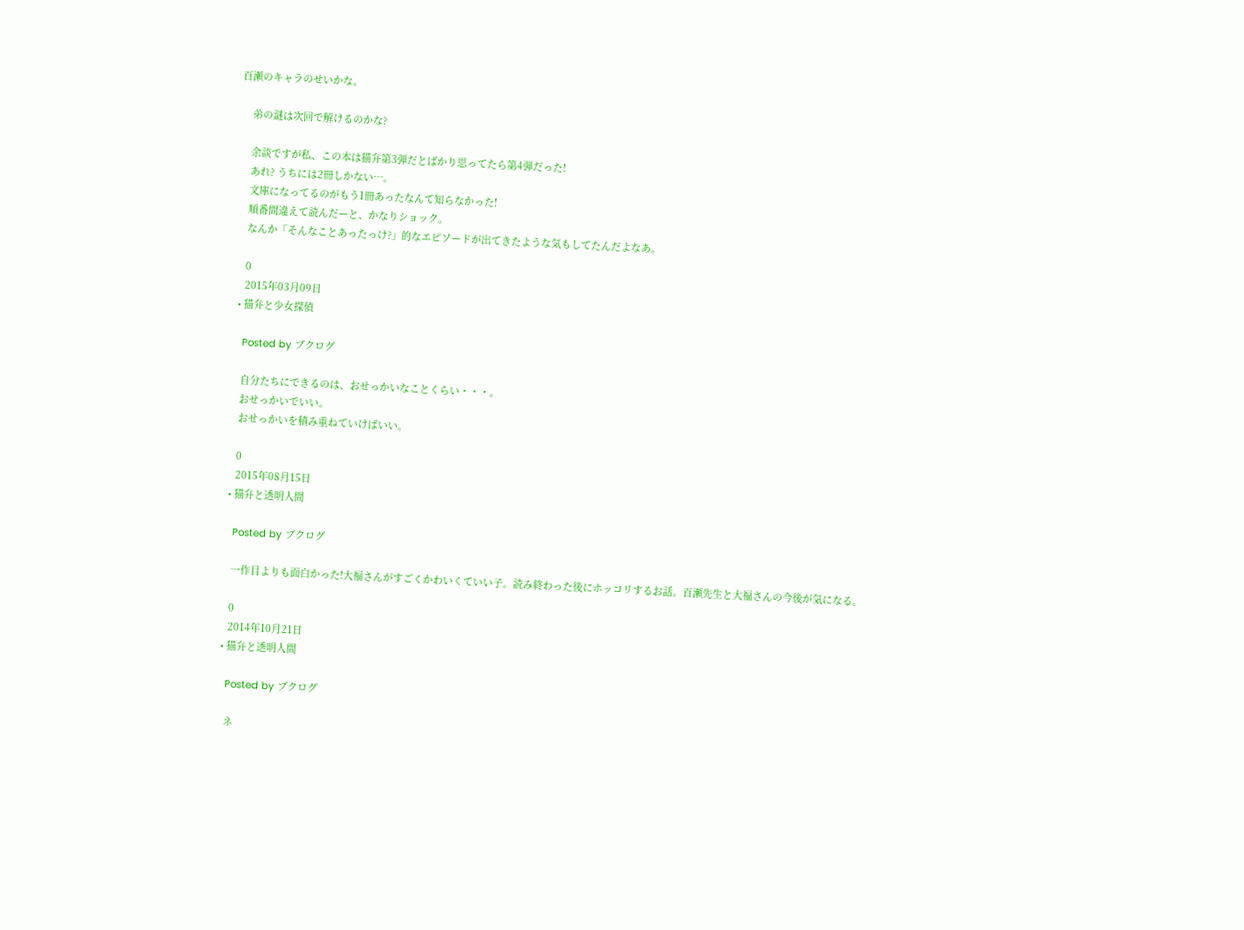百瀬のキャラのせいかな。

    弟の謎は次回で解けるのかな?

    余談ですが私、この本は猫弁第3弾だとばかり思ってたら第4弾だった!
    あれ? うちには2冊しかない…。
    文庫になってるのがもう1冊あったなんて知らなかった!
    順番間違えて読んだーと、かなりショック。
    なんか「そんなことあったっけ?」的なエピソードが出てきたような気もしてたんだよなあ。

    0
    2015年03月09日
  • 猫弁と少女探偵

    Posted by ブクログ

    自分たちにできるのは、おせっかいなことくらい・・・。
    おせっかいでいい。
    おせっかいを積み重ねていけばいい。

    0
    2015年08月15日
  • 猫弁と透明人間

    Posted by ブクログ

    一作目よりも面白かった!大福さんがすごくかわいくていい子。読み終わった後にホッコリするお話。百瀬先生と大福さんの今後が気になる。

    0
    2014年10月21日
  • 猫弁と透明人間

    Posted by ブクログ

    ネ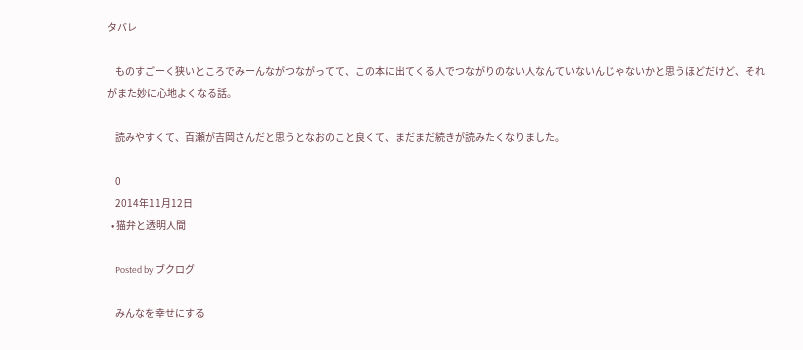タバレ

    ものすごーく狭いところでみーんながつながってて、この本に出てくる人でつながりのない人なんていないんじゃないかと思うほどだけど、それがまた妙に心地よくなる話。

    読みやすくて、百瀬が吉岡さんだと思うとなおのこと良くて、まだまだ続きが読みたくなりました。

    0
    2014年11月12日
  • 猫弁と透明人間

    Posted by ブクログ

    みんなを幸せにする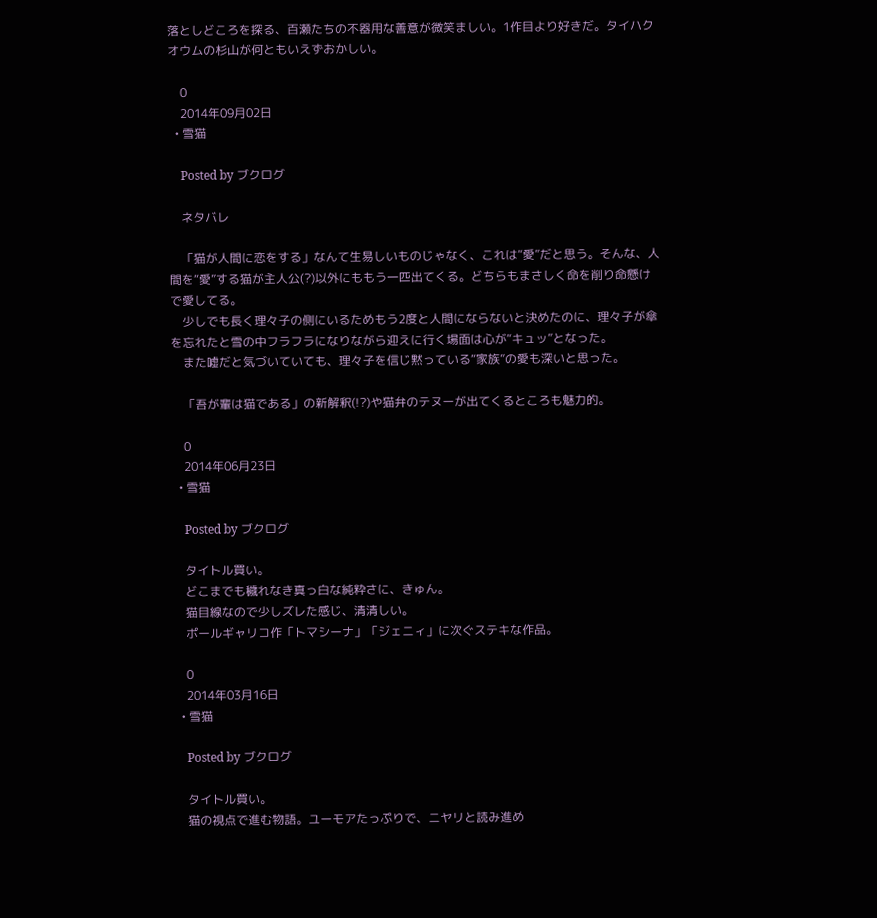落としどころを探る、百瀬たちの不器用な善意が微笑ましい。1作目より好きだ。タイハクオウムの杉山が何ともいえずおかしい。

    0
    2014年09月02日
  • 雪猫

    Posted by ブクログ

    ネタバレ

    「猫が人間に恋をする」なんて生易しいものじゃなく、これは“愛”だと思う。そんな、人間を“愛”する猫が主人公(?)以外にももう一匹出てくる。どちらもまさしく命を削り命懸けで愛してる。
    少しでも長く理々子の側にいるためもう2度と人間にならないと決めたのに、理々子が傘を忘れたと雪の中フラフラになりながら迎えに行く場面は心が“キュッ”となった。
    また嘘だと気づいていても、理々子を信じ黙っている“家族”の愛も深いと思った。

    「吾が輩は猫である」の新解釈(!?)や猫弁のテヌーが出てくるところも魅力的。

    0
    2014年06月23日
  • 雪猫

    Posted by ブクログ

    タイトル買い。
    どこまでも穢れなき真っ白な純粋さに、きゅん。
    猫目線なので少しズレた感じ、清清しい。
    ポールギャリコ作「トマシーナ」「ジェニィ」に次ぐステキな作品。

    0
    2014年03月16日
  • 雪猫

    Posted by ブクログ

    タイトル買い。
    猫の視点で進む物語。ユーモアたっぷりで、ニヤリと読み進め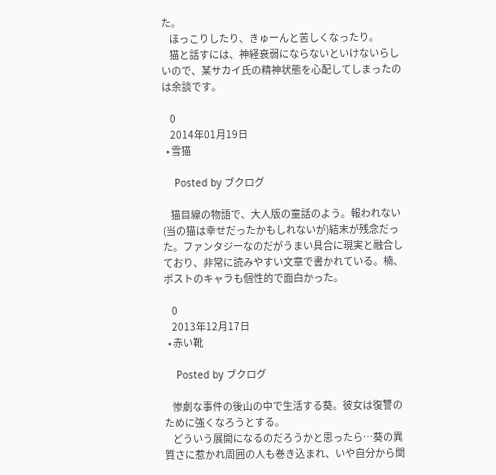た。
    ほっこりしたり、きゅーんと苦しくなったり。
    猫と話すには、神経衰弱にならないといけないらしいので、某サカイ氏の精神状態を心配してしまったのは余談です。

    0
    2014年01月19日
  • 雪猫

    Posted by ブクログ

    猫目線の物語で、大人版の童話のよう。報われない(当の猫は幸せだったかもしれないが)結末が残念だった。ファンタジーなのだがうまい具合に現実と融合しており、非常に読みやすい文章で書かれている。楠、ポストのキャラも個性的で面白かった。

    0
    2013年12月17日
  • 赤い靴

    Posted by ブクログ

    惨劇な事件の後山の中で生活する葵。彼女は復讐のために強くなろうとする。
    どういう展開になるのだろうかと思ったら…葵の異質さに惹かれ周囲の人も巻き込まれ、いや自分から関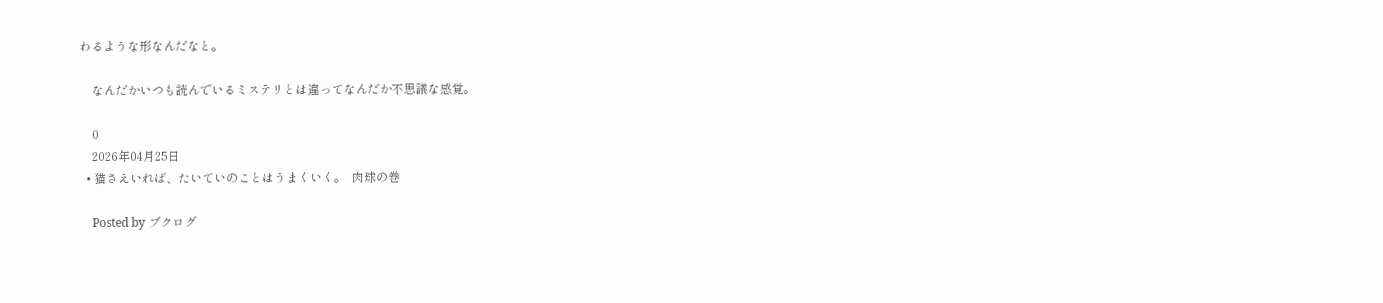わるような形なんだなと。

    なんだかいつも読んでいるミステリとは違ってなんだか不思議な感覚。

    0
    2026年04月25日
  • 猫さえいれば、たいていのことはうまくいく。  肉球の巻

    Posted by ブクログ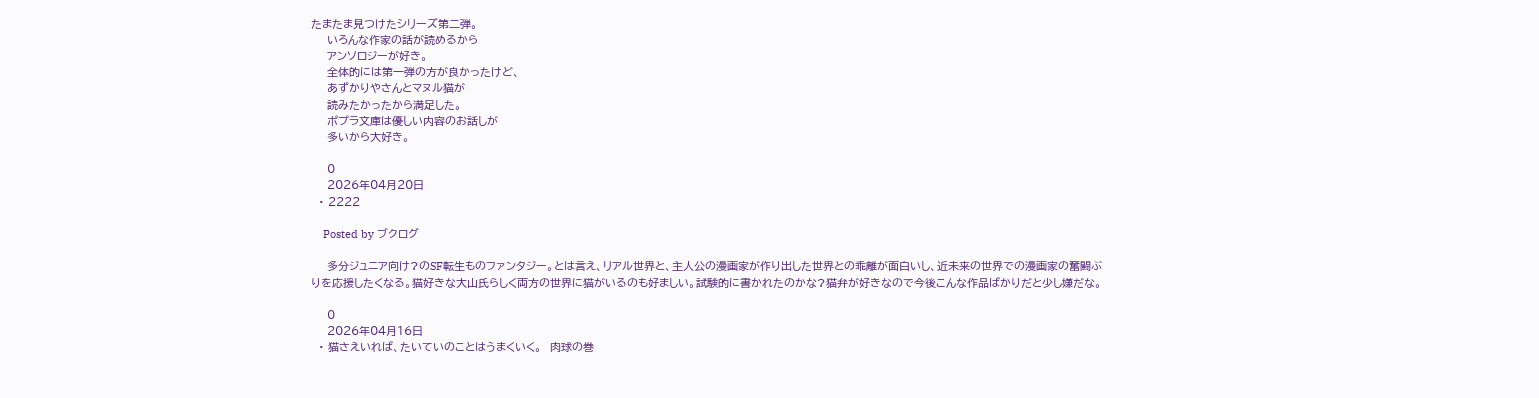たまたま見つけたシリーズ第二弾。
    いろんな作家の話が読めるから
    アンソロジーが好き。
    全体的には第一弾の方が良かったけど、
    あずかりやさんとマヌル猫が
    読みたかったから満足した。
    ポプラ文庫は優しい内容のお話しが
    多いから大好き。

    0
    2026年04月20日
  • 2222

    Posted by ブクログ

    多分ジュニア向け?のSF転生ものファンタジー。とは言え、リアル世界と、主人公の漫画家が作り出した世界との乖離が面白いし、近未来の世界での漫画家の奮闘ぶりを応援したくなる。猫好きな大山氏らしく両方の世界に猫がいるのも好ましい。試験的に書かれたのかな?猫弁が好きなので今後こんな作品ばかりだと少し嫌だな。

    0
    2026年04月16日
  • 猫さえいれば、たいていのことはうまくいく。  肉球の巻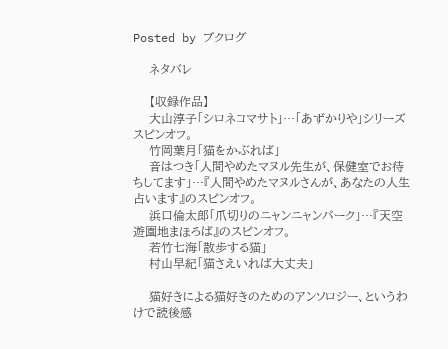Posted by ブクログ

    ネタバレ

    【収録作品】
    大山淳子「シロネコマサト」…「あずかりや」シリーズスピンオフ。
    竹岡葉月「猫をかぶれば」
    音はつき「人間やめたマヌル先生が、保健室でお待ちしてます」…『人間やめたマヌルさんが、あなたの人生占います』のスピンオフ。
    浜口倫太郎「爪切りのニャンニャンパーク」…『天空遊園地まほろば』のスピンオフ。
    若竹七海「散歩する猫」
    村山早紀「猫さえいれば大丈夫」

    猫好きによる猫好きのためのアンソロジー、というわけで読後感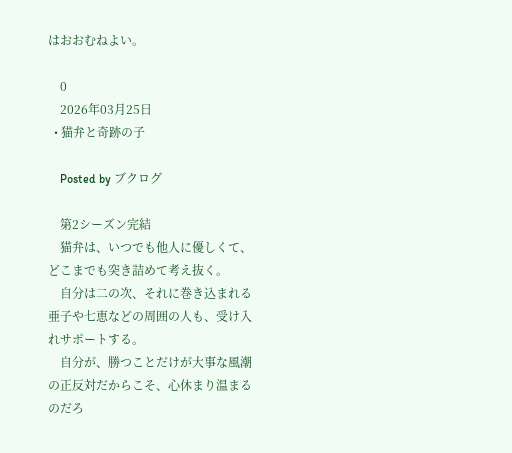はおおむねよい。

    0
    2026年03月25日
  • 猫弁と奇跡の子

    Posted by ブクログ

    第2シーズン完結
    猫弁は、いつでも他人に優しくて、どこまでも突き詰めて考え抜く。
    自分は二の次、それに巻き込まれる亜子や七恵などの周囲の人も、受け入れサポートする。
    自分が、勝つことだけが大事な風潮の正反対だからこそ、心休まり温まるのだろ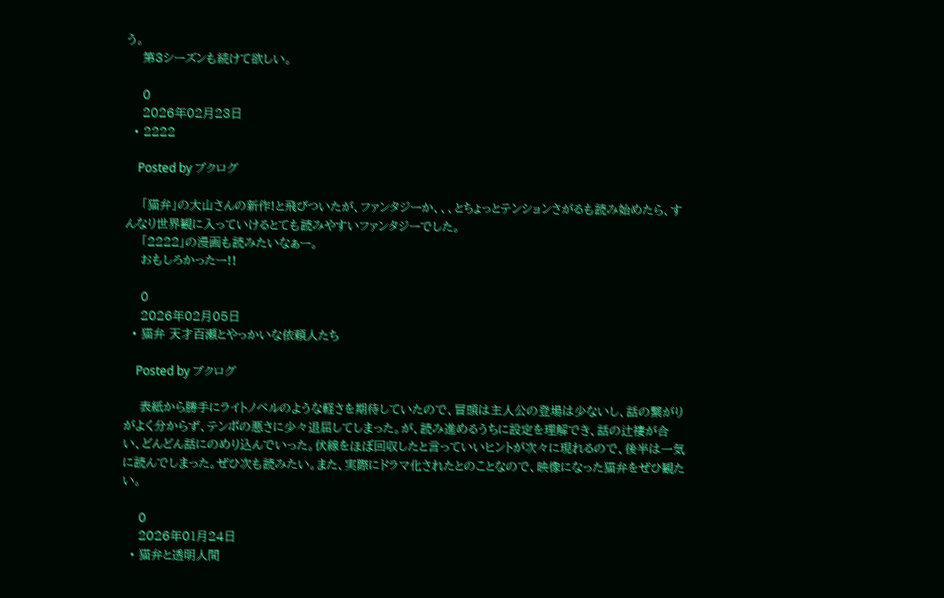う。
    第3シーズンも続けて欲しい。

    0
    2026年02月23日
  • 2222

    Posted by ブクログ

    「猫弁」の大山さんの新作!と飛びついたが、ファンタジーか、、、とちょっとテンションさがるも読み始めたら、すんなり世界観に入っていけるとても読みやすいファンタジーでした。
    「2222」の漫画も読みたいなぁー。
    おもしろかったー!!

    0
    2026年02月05日
  • 猫弁 天才百瀬とやっかいな依頼人たち

    Posted by ブクログ

    表紙から勝手にライトノベルのような軽さを期待していたので、冒頭は主人公の登場は少ないし、話の繋がりがよく分からず、テンポの悪さに少々退屈してしまった。が、読み進めるうちに設定を理解でき、話の辻褄が合い、どんどん話にのめり込んでいった。伏線をほぼ回収したと言っていいヒントが次々に現れるので、後半は一気に読んでしまった。ぜひ次も読みたい。また、実際にドラマ化されたとのことなので、映像になった猫弁をぜひ観たい。

    0
    2026年01月24日
  • 猫弁と透明人間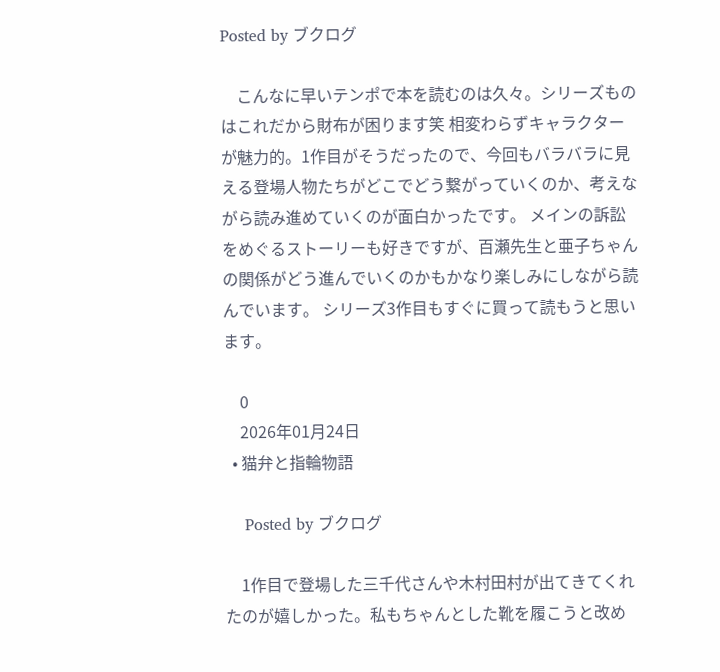Posted by ブクログ

    こんなに早いテンポで本を読むのは久々。シリーズものはこれだから財布が困ります笑 相変わらずキャラクターが魅力的。1作目がそうだったので、今回もバラバラに見える登場人物たちがどこでどう繋がっていくのか、考えながら読み進めていくのが面白かったです。 メインの訴訟をめぐるストーリーも好きですが、百瀬先生と亜子ちゃんの関係がどう進んでいくのかもかなり楽しみにしながら読んでいます。 シリーズ3作目もすぐに買って読もうと思います。

    0
    2026年01月24日
  • 猫弁と指輪物語

    Posted by ブクログ

    1作目で登場した三千代さんや木村田村が出てきてくれたのが嬉しかった。私もちゃんとした靴を履こうと改め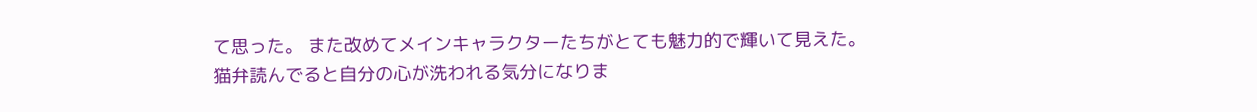て思った。 また改めてメインキャラクターたちがとても魅力的で輝いて見えた。猫弁読んでると自分の心が洗われる気分になりま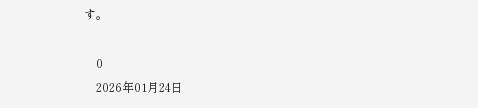す。

    0
    2026年01月24日